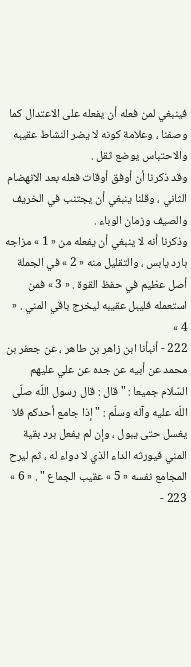فينبغي لمن فعله أن يفعله على الاعتدال كما وصفنا ، وعلامة كونه لا يضر النشاط عقيبه والاحتباس يوضع ثقل .
وقد ذكرنا أن أوفق أوقات فعله بعد الانهضام الثاني ، وقلنا ينبغي أن يجتنب في الخريف والصيف وزمان الوباء .
وذكرنا أنه لا ينبغي أن يفعله من « 1 » مزاجه بارد يابس ، والتقليل منه « 2 » في الجملة أصل عظيم في حفظ القوة . « 3 » فمن استعمله فليبل عقيبه ليخرج باقي المني . « 4 »
222 - أنبأنا ابن زاهر بن طاهر ، عن جعفر بن محمد عن أبيه عن جده عن علي عليهم السّلام جميعا : " قال : قال رسول اللّه صلّى اللّه عليه وآله وسلّم : " إذا جامع أحدكم فلا يغسل حتى يبول ، وإن لم يفعل برد بقية المني فيورثه الداء الذي لا دواء له ، ثم ليرح المجامع نفسه « 5 » عقيب الجماع " . « 6 »
223 -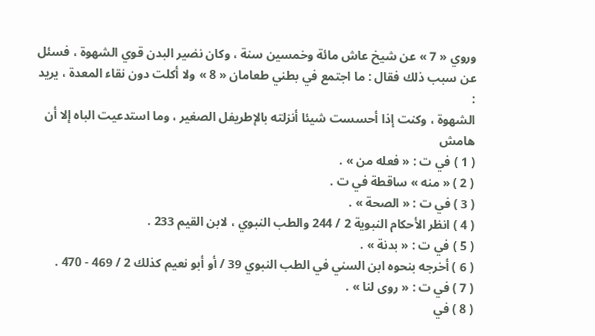وروي « 7 » عن شيخ عاش مائة وخمسين سنة ، وكان نضير البدن قوي الشهوة ، فسئل عن سبب ذلك فقال : ما اجتمع في بطني طعامان « 8 » ولا أكلت دون نقاء المعدة ، يريد :
الشهوة ، وكنت إذا أحسست شيئا أنزلته بالإطريفل الصغير ، وما استدعيت الباه إلا أن
هامش
( 1 ) في ت : « فعله من » .
( 2 ) « منه » ساقطة في ت .
( 3 ) في ت : « الصحة » .
( 4 ) انظر الأحكام النبوية 2 / 244 والطب النبوي ، لابن القيم 233 .
( 5 ) في ت : « بدنة » .
( 6 ) أخرجه بنحوه ابن السني في الطب النبوي 39 / أو أبو نعيم كذلك 2 / 469 - 470 .
( 7 ) في ت : « روى لنا » .
( 8 ) في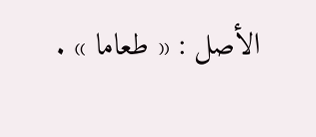الأصل : « طعاما » .